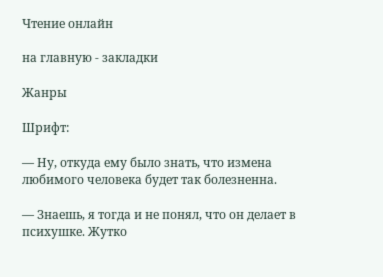Чтение онлайн

на главную - закладки

Жанры

Шрифт:

— Ну, откуда ему было знать, что измена любимого человека будет так болезненна.

— Знаешь, я тогда и не понял, что он делает в психушке. Жутко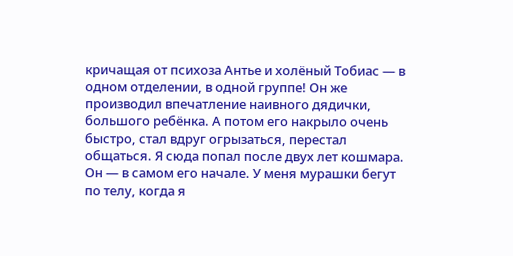кричащая от психоза Антье и холёный Тобиас — в одном отделении, в одной группе! Он же производил впечатление наивного дядички, большого ребёнка. А потом его накрыло очень быстро, стал вдруг огрызаться, перестал общаться. Я сюда попал после двух лет кошмара. Он — в самом его начале. У меня мурашки бегут по телу, когда я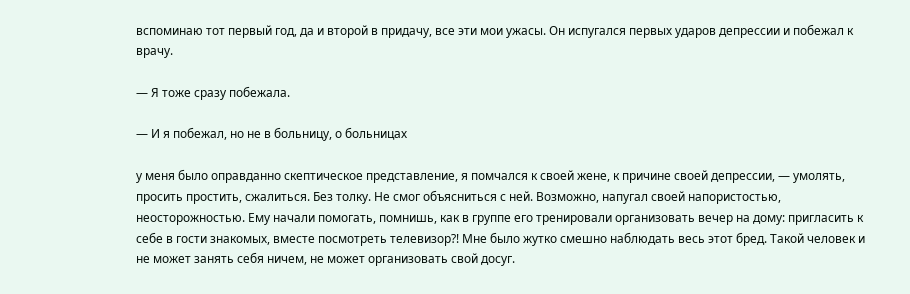вспоминаю тот первый год, да и второй в придачу, все эти мои ужасы. Он испугался первых ударов депрессии и побежал к врачу.

— Я тоже сразу побежала.

— И я побежал, но не в больницу, о больницах

у меня было оправданно скептическое представление, я помчался к своей жене, к причине своей депрессии, — умолять, просить простить, сжалиться. Без толку. Не смог объясниться с ней. Возможно, напугал своей напористостью, неосторожностью. Ему начали помогать, помнишь, как в группе его тренировали организовать вечер на дому: пригласить к себе в гости знакомых, вместе посмотреть телевизор?! Мне было жутко смешно наблюдать весь этот бред. Такой человек и не может занять себя ничем, не может организовать свой досуг.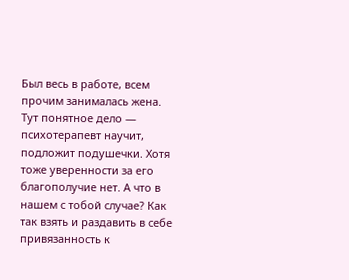Был весь в работе, всем прочим занималась жена. Тут понятное дело — психотерапевт научит, подложит подушечки. Хотя тоже уверенности за его благополучие нет. А что в нашем с тобой случае? Как так взять и раздавить в себе привязанность к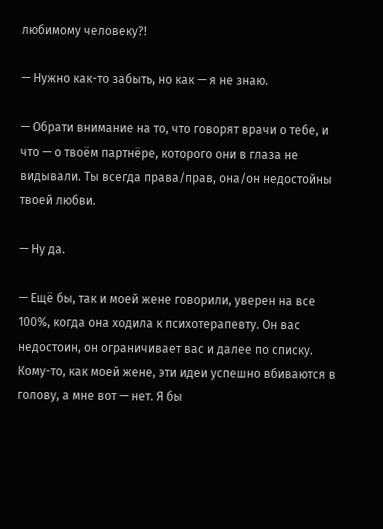любимому человеку?!

— Нужно как-то забыть, но как — я не знаю.

— Обрати внимание на то, что говорят врачи о тебе, и что — о твоём партнёре, которого они в глаза не видывали. Ты всегда права/прав, она/он недостойны твоей любви.

— Ну да.

— Ещё бы, так и моей жене говорили, уверен на все 100%, когда она ходила к психотерапевту. Он вас недостоин, он ограничивает вас и далее по списку. Кому-то, как моей жене, эти идеи успешно вбиваются в голову, а мне вот — нет. Я бы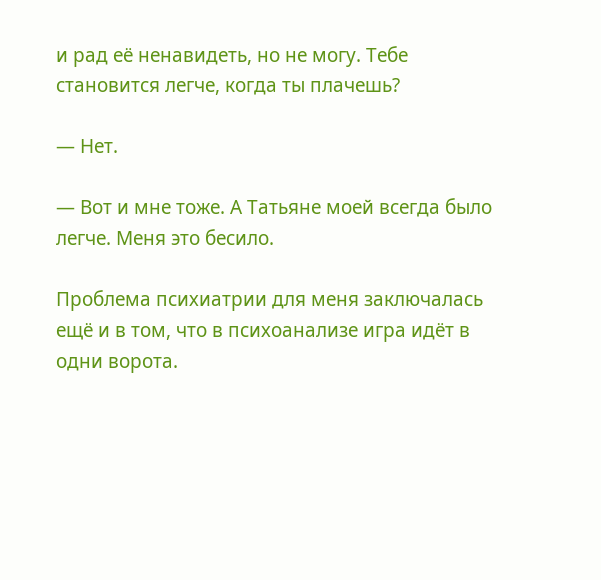и рад её ненавидеть, но не могу. Тебе становится легче, когда ты плачешь?

— Нет.

— Вот и мне тоже. А Татьяне моей всегда было легче. Меня это бесило.

Проблема психиатрии для меня заключалась ещё и в том, что в психоанализе игра идёт в одни ворота.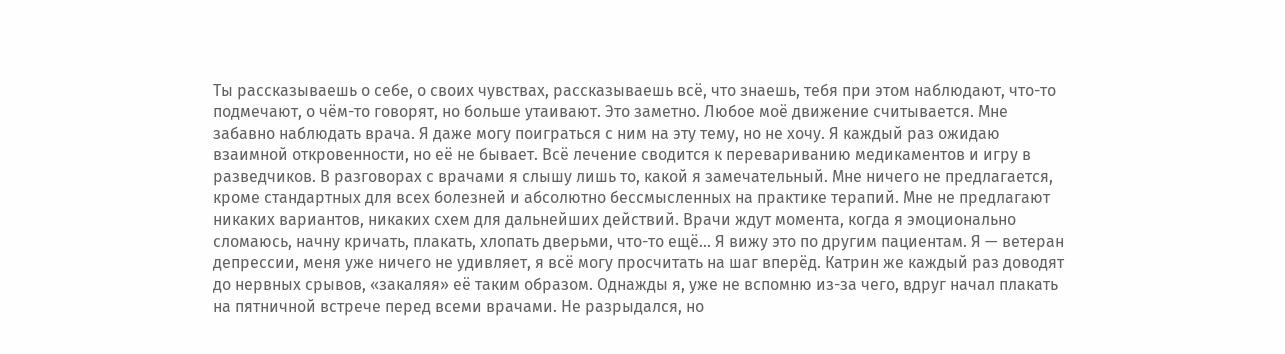Ты рассказываешь о себе, о своих чувствах, рассказываешь всё, что знаешь, тебя при этом наблюдают, что-то подмечают, о чём-то говорят, но больше утаивают. Это заметно. Любое моё движение считывается. Мне забавно наблюдать врача. Я даже могу поиграться с ним на эту тему, но не хочу. Я каждый раз ожидаю взаимной откровенности, но её не бывает. Всё лечение сводится к перевариванию медикаментов и игру в разведчиков. В разговорах с врачами я слышу лишь то, какой я замечательный. Мне ничего не предлагается, кроме стандартных для всех болезней и абсолютно бессмысленных на практике терапий. Мне не предлагают никаких вариантов, никаких схем для дальнейших действий. Врачи ждут момента, когда я эмоционально сломаюсь, начну кричать, плакать, хлопать дверьми, что-то ещё… Я вижу это по другим пациентам. Я — ветеран депрессии, меня уже ничего не удивляет, я всё могу просчитать на шаг вперёд. Катрин же каждый раз доводят до нервных срывов, «закаляя» её таким образом. Однажды я, уже не вспомню из-за чего, вдруг начал плакать на пятничной встрече перед всеми врачами. Не разрыдался, но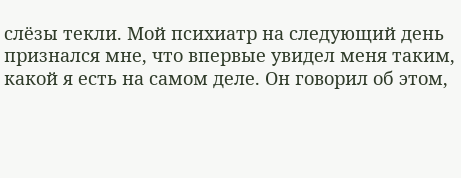слёзы текли. Мой психиатр на следующий день признался мне, что впервые увидел меня таким, какой я есть на самом деле. Он говорил об этом,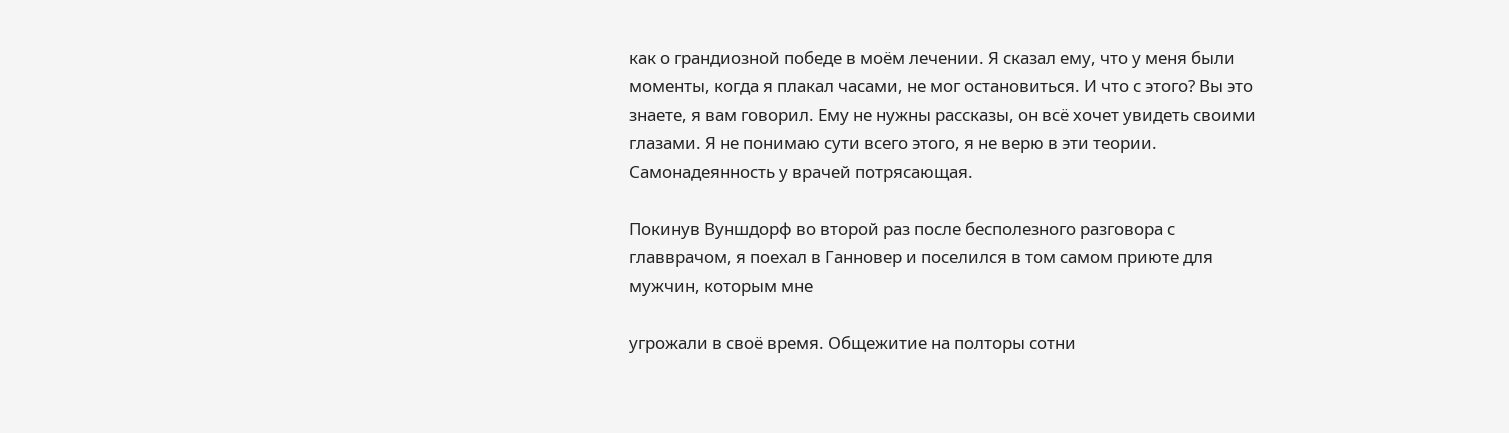как о грандиозной победе в моём лечении. Я сказал ему, что у меня были моменты, когда я плакал часами, не мог остановиться. И что с этого? Вы это знаете, я вам говорил. Ему не нужны рассказы, он всё хочет увидеть своими глазами. Я не понимаю сути всего этого, я не верю в эти теории. Самонадеянность у врачей потрясающая.

Покинув Вуншдорф во второй раз после бесполезного разговора с главврачом, я поехал в Ганновер и поселился в том самом приюте для мужчин, которым мне

угрожали в своё время. Общежитие на полторы сотни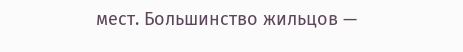мест. Большинство жильцов —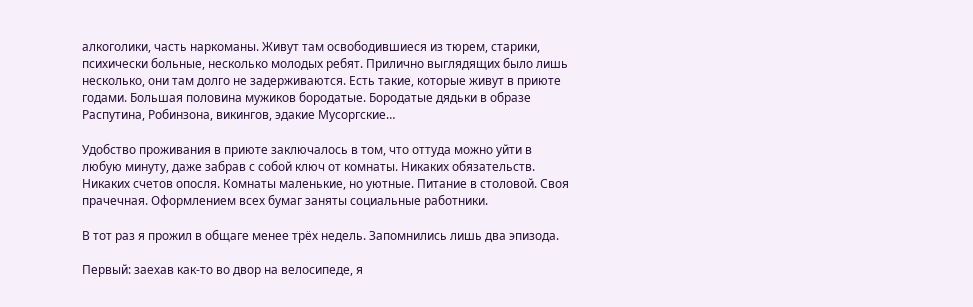алкоголики, часть наркоманы. Живут там освободившиеся из тюрем, старики, психически больные, несколько молодых ребят. Прилично выглядящих было лишь несколько, они там долго не задерживаются. Есть такие, которые живут в приюте годами. Большая половина мужиков бородатые. Бородатые дядьки в образе Распутина, Робинзона, викингов, эдакие Мусоргские…

Удобство проживания в приюте заключалось в том, что оттуда можно уйти в любую минуту, даже забрав с собой ключ от комнаты. Никаких обязательств. Никаких счетов опосля. Комнаты маленькие, но уютные. Питание в столовой. Своя прачечная. Оформлением всех бумаг заняты социальные работники.

В тот раз я прожил в общаге менее трёх недель. Запомнились лишь два эпизода.

Первый: заехав как-то во двор на велосипеде, я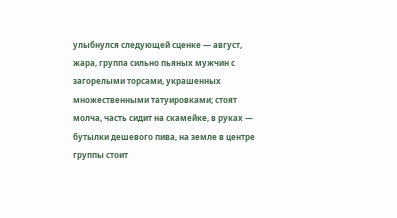улыбнулся следующей сценке — август, жара, группа сильно пьяных мужчин с загорелыми торсами, украшенных множественными татуировками; стоят молча, часть сидит на скамейке, в руках — бутылки дешевого пива, на земле в центре группы стоит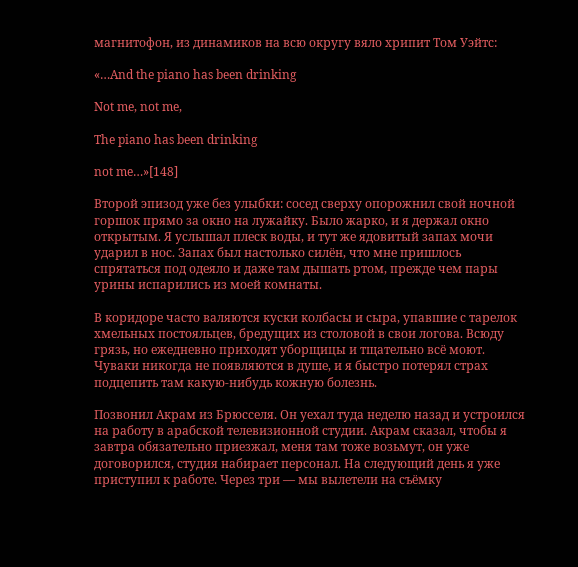магнитофон, из динамиков на всю округу вяло хрипит Том Уэйтс:

«…And the piano has been drinking

Not me, not me,

The piano has been drinking

not me…»[148]

Второй эпизод уже без улыбки: сосед сверху опорожнил свой ночной горшок прямо за окно на лужайку. Было жарко, и я держал окно открытым. Я услышал плеск воды, и тут же ядовитый запах мочи ударил в нос. Запах был настолько силён, что мне пришлось спрятаться под одеяло и даже там дышать ртом, прежде чем пары урины испарились из моей комнаты.

В коридоре часто валяются куски колбасы и сыра, упавшие с тарелок хмельных постояльцев, бредущих из столовой в свои логова. Всюду грязь, но ежедневно приходят уборщицы и тщательно всё моют. Чуваки никогда не появляются в душе, и я быстро потерял страх подцепить там какую-нибудь кожную болезнь.

Позвонил Акрам из Брюсселя. Он уехал туда неделю назад и устроился на работу в арабской телевизионной студии. Акрам сказал, чтобы я завтра обязательно приезжал, меня там тоже возьмут, он уже договорился, студия набирает персонал. На следующий день я уже приступил к работе. Через три — мы вылетели на съёмку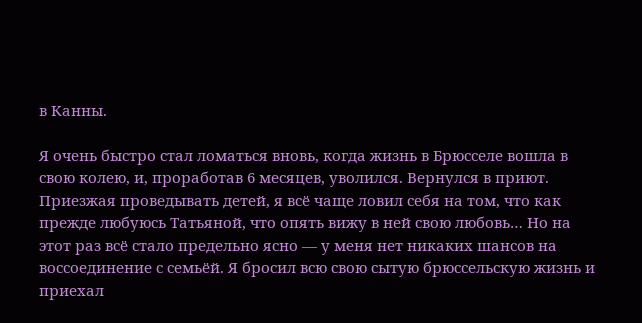в Канны.

Я очень быстро стал ломаться вновь, когда жизнь в Брюсселе вошла в свою колею, и, проработав 6 месяцев, уволился. Вернулся в приют. Приезжая проведывать детей, я всё чаще ловил себя на том, что как прежде любуюсь Татьяной, что опять вижу в ней свою любовь… Но на этот раз всё стало предельно ясно — у меня нет никаких шансов на воссоединение с семьёй. Я бросил всю свою сытую брюссельскую жизнь и приехал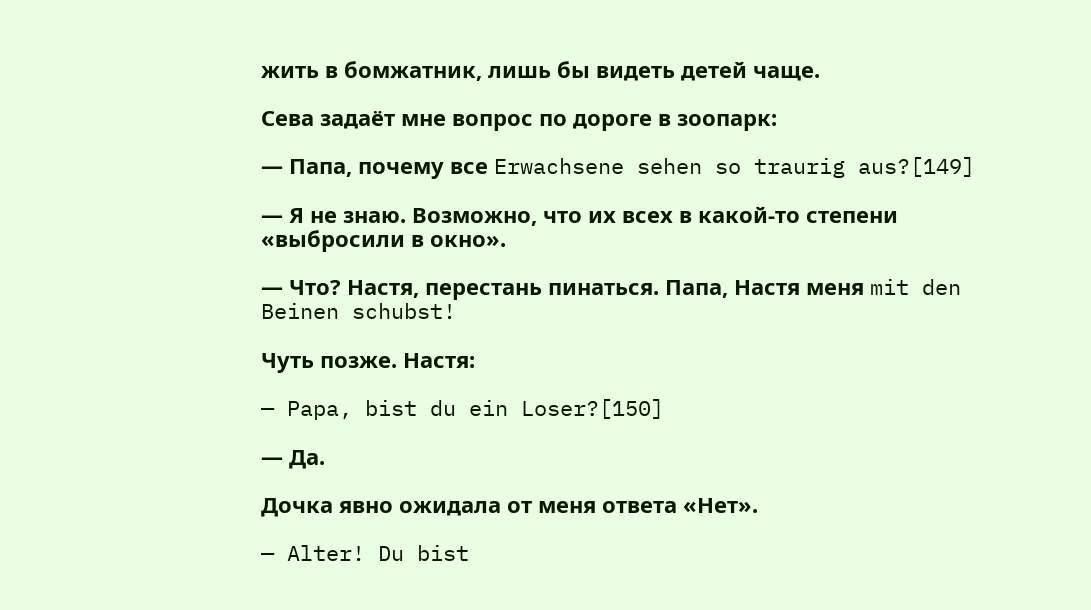жить в бомжатник, лишь бы видеть детей чаще.

Сева задаёт мне вопрос по дороге в зоопарк:

— Папа, почему все Erwachsene sehen so traurig aus?[149]

— Я не знаю. Возможно, что их всех в какой-то степени «выбросили в окно».

— Что? Настя, перестань пинаться. Папа, Настя меня mit den Beinen schubst!

Чуть позже. Настя:

— Papa, bist du ein Loser?[150]

— Да.

Дочка явно ожидала от меня ответа «Нет».

— Alter! Du bist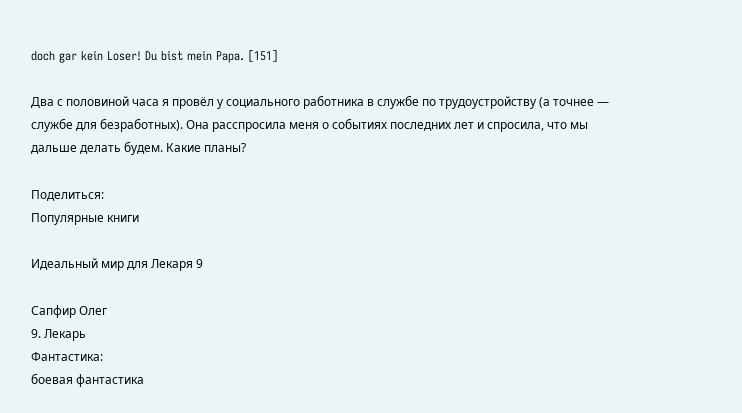doch gar kein Loser! Du bist mein Papa. [151]

Два с половиной часа я провёл у социального работника в службе по трудоустройству (а точнее — службе для безработных). Она расспросила меня о событиях последних лет и спросила, что мы дальше делать будем. Какие планы?

Поделиться:
Популярные книги

Идеальный мир для Лекаря 9

Сапфир Олег
9. Лекарь
Фантастика:
боевая фантастика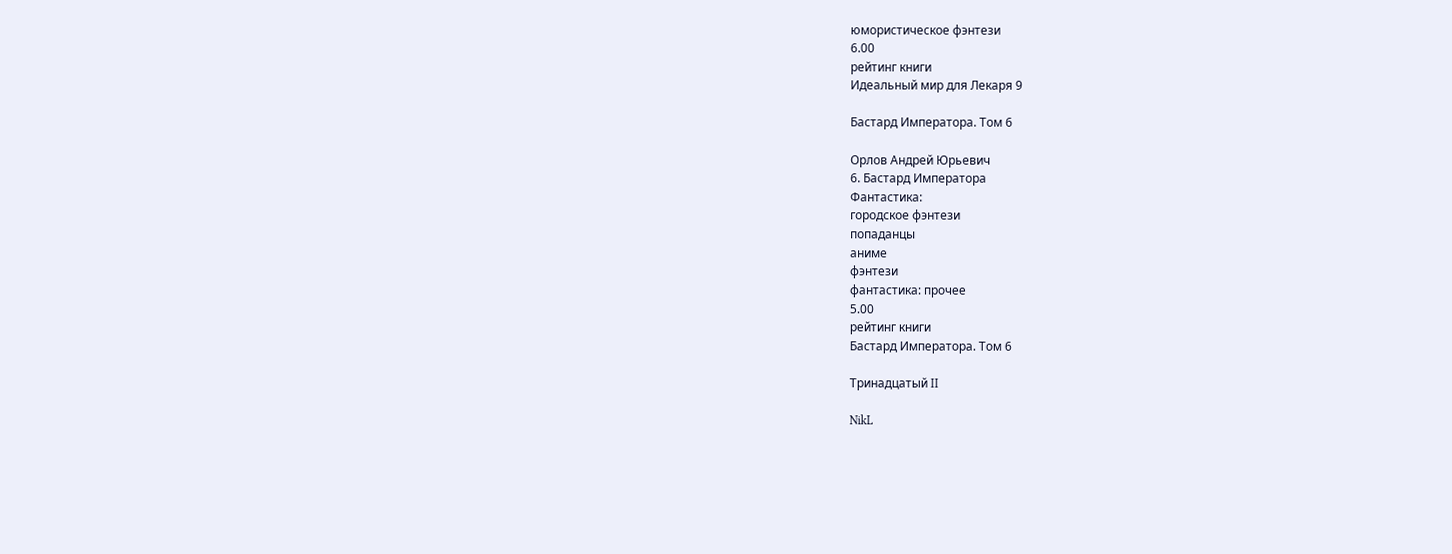юмористическое фэнтези
6.00
рейтинг книги
Идеальный мир для Лекаря 9

Бастард Императора. Том 6

Орлов Андрей Юрьевич
6. Бастард Императора
Фантастика:
городское фэнтези
попаданцы
аниме
фэнтези
фантастика: прочее
5.00
рейтинг книги
Бастард Императора. Том 6

Тринадцатый II

NikL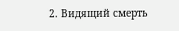2. Видящий смерть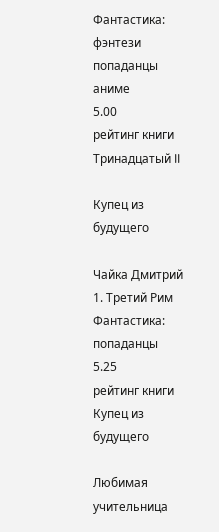Фантастика:
фэнтези
попаданцы
аниме
5.00
рейтинг книги
Тринадцатый II

Купец из будущего

Чайка Дмитрий
1. Третий Рим
Фантастика:
попаданцы
5.25
рейтинг книги
Купец из будущего

Любимая учительница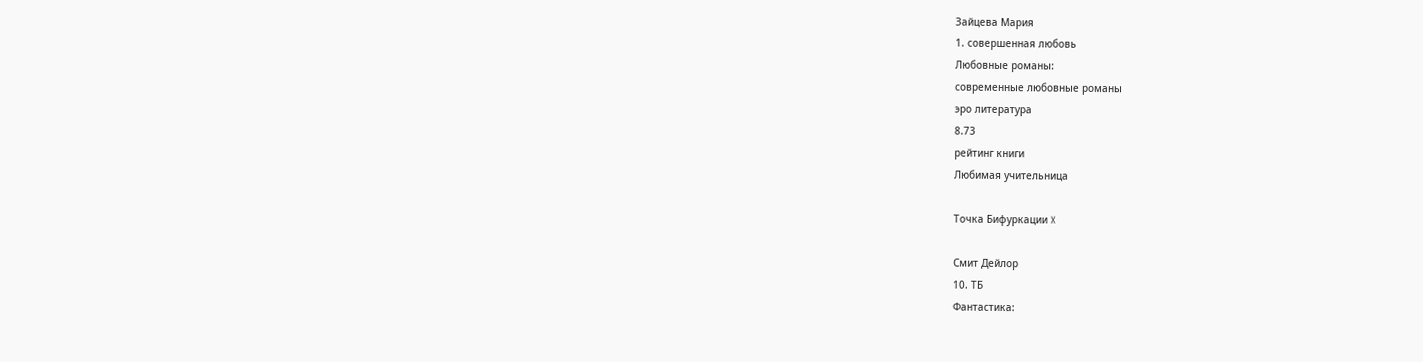Зайцева Мария
1. совершенная любовь
Любовные романы:
современные любовные романы
эро литература
8.73
рейтинг книги
Любимая учительница

Точка Бифуркации X

Смит Дейлор
10. ТБ
Фантастика: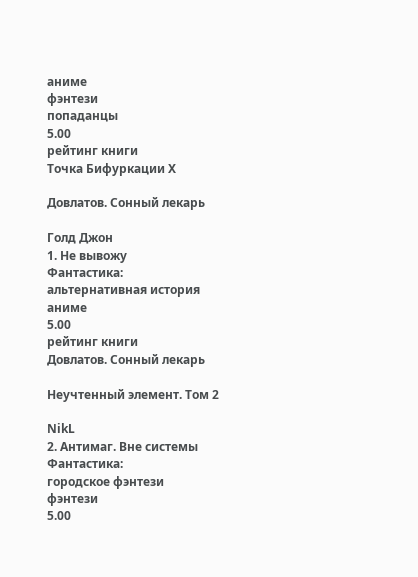аниме
фэнтези
попаданцы
5.00
рейтинг книги
Точка Бифуркации X

Довлатов. Сонный лекарь

Голд Джон
1. Не вывожу
Фантастика:
альтернативная история
аниме
5.00
рейтинг книги
Довлатов. Сонный лекарь

Неучтенный элемент. Том 2

NikL
2. Антимаг. Вне системы
Фантастика:
городское фэнтези
фэнтези
5.00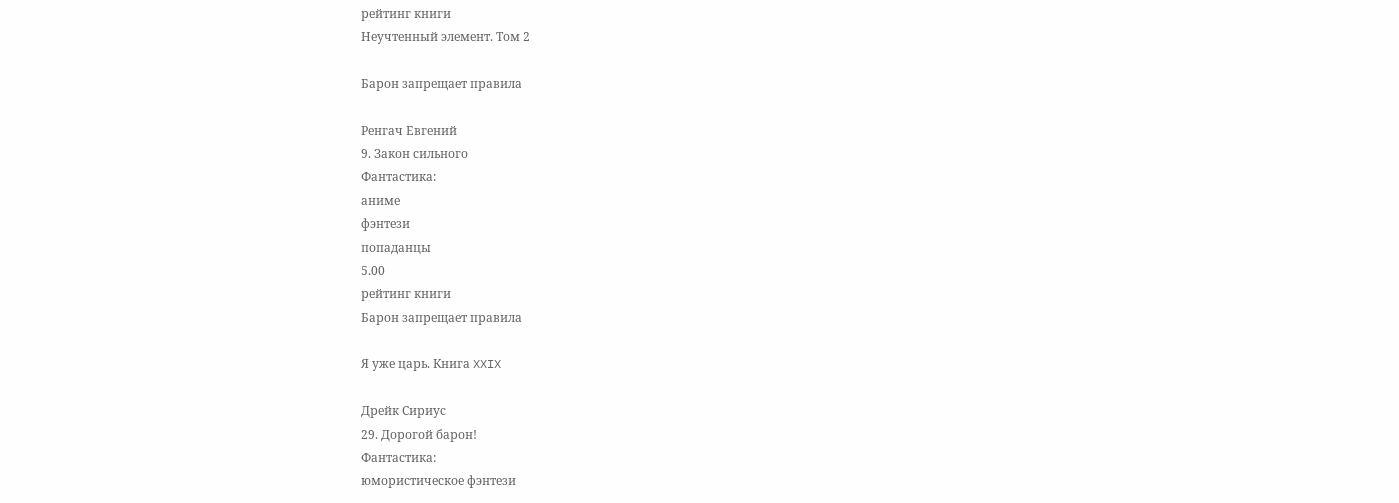рейтинг книги
Неучтенный элемент. Том 2

Барон запрещает правила

Ренгач Евгений
9. Закон сильного
Фантастика:
аниме
фэнтези
попаданцы
5.00
рейтинг книги
Барон запрещает правила

Я уже царь. Книга XXIX

Дрейк Сириус
29. Дорогой барон!
Фантастика:
юмористическое фэнтези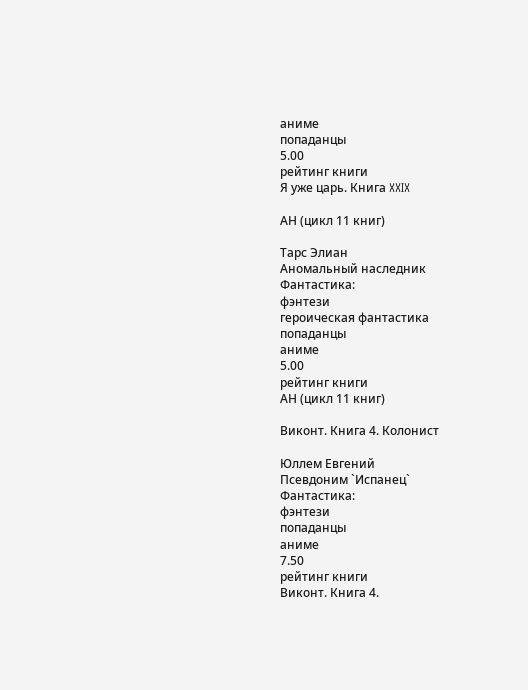аниме
попаданцы
5.00
рейтинг книги
Я уже царь. Книга XXIX

АН (цикл 11 книг)

Тарс Элиан
Аномальный наследник
Фантастика:
фэнтези
героическая фантастика
попаданцы
аниме
5.00
рейтинг книги
АН (цикл 11 книг)

Виконт. Книга 4. Колонист

Юллем Евгений
Псевдоним `Испанец`
Фантастика:
фэнтези
попаданцы
аниме
7.50
рейтинг книги
Виконт. Книга 4.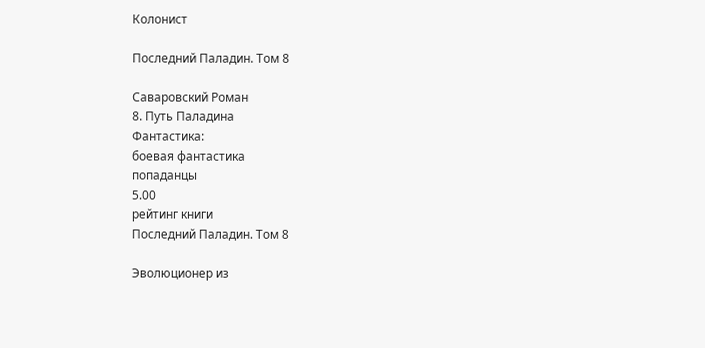Колонист

Последний Паладин. Том 8

Саваровский Роман
8. Путь Паладина
Фантастика:
боевая фантастика
попаданцы
5.00
рейтинг книги
Последний Паладин. Том 8

Эволюционер из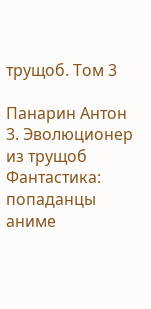трущоб. Том 3

Панарин Антон
3. Эволюционер из трущоб
Фантастика:
попаданцы
аниме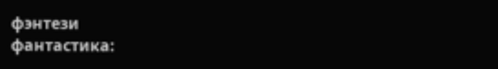фэнтези
фантастика: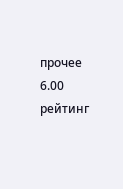прочее
6.00
рейтинг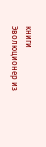книги
Эволюционер из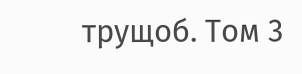трущоб. Том 3